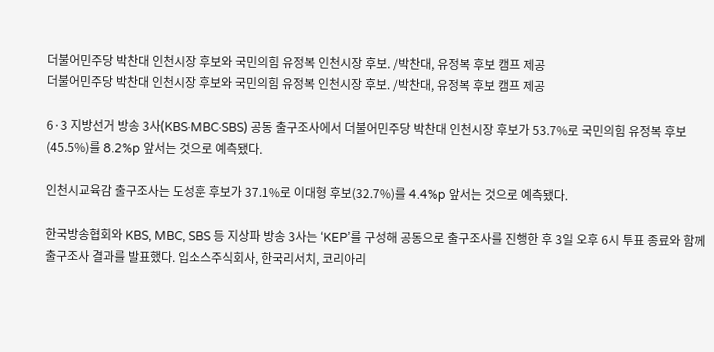더불어민주당 박찬대 인천시장 후보와 국민의힘 유정복 인천시장 후보. /박찬대, 유정복 후보 캠프 제공
더불어민주당 박찬대 인천시장 후보와 국민의힘 유정복 인천시장 후보. /박찬대, 유정복 후보 캠프 제공

6·3 지방선거 방송 3사(KBS·MBC·SBS) 공동 출구조사에서 더불어민주당 박찬대 인천시장 후보가 53.7%로 국민의힘 유정복 후보(45.5%)를 8.2%p 앞서는 것으로 예측됐다.

인천시교육감 출구조사는 도성훈 후보가 37.1%로 이대형 후보(32.7%)를 4.4%p 앞서는 것으로 예측됐다.

한국방송협회와 KBS, MBC, SBS 등 지상파 방송 3사는 ‘KEP’를 구성해 공동으로 출구조사를 진행한 후 3일 오후 6시 투표 종료와 함께 출구조사 결과를 발표했다. 입소스주식회사, 한국리서치, 코리아리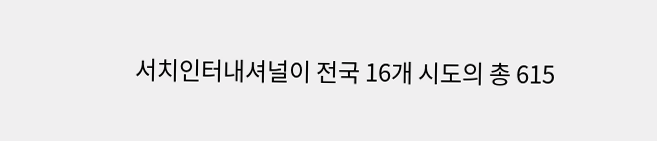서치인터내셔널이 전국 16개 시도의 총 615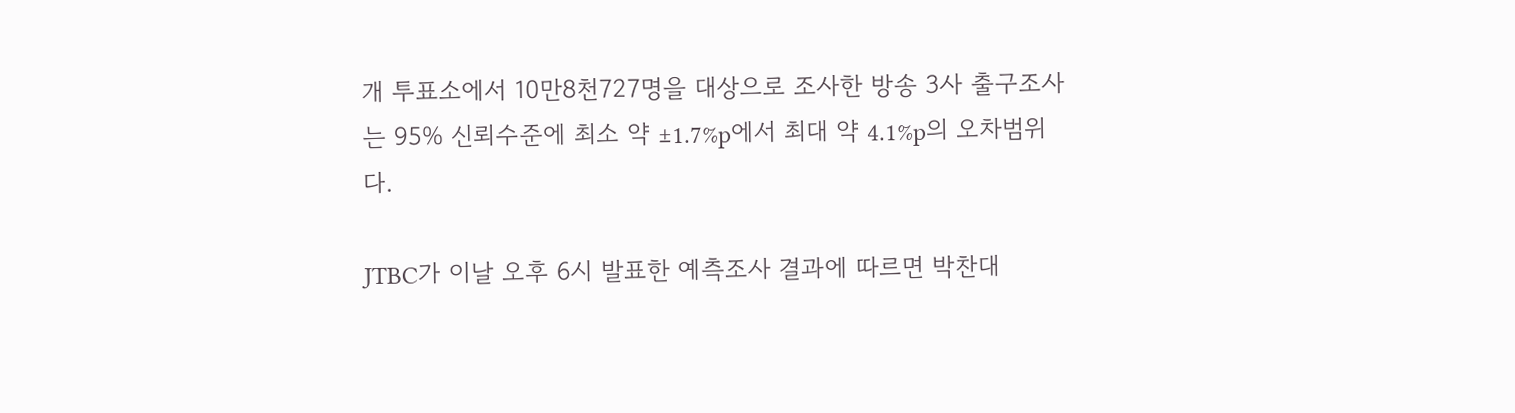개 투표소에서 10만8천727명을 대상으로 조사한 방송 3사 출구조사는 95% 신뢰수준에 최소 약 ±1.7%p에서 최대 약 4.1%p의 오차범위다.

JTBC가 이날 오후 6시 발표한 예측조사 결과에 따르면 박찬대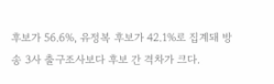후보가 56.6%, 유정복 후보가 42.1%로 집계돼 방송 3사 출구조사보다 후보 간 격차가 크다.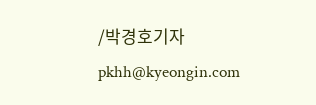/박경호기자 pkhh@kyeongin.com